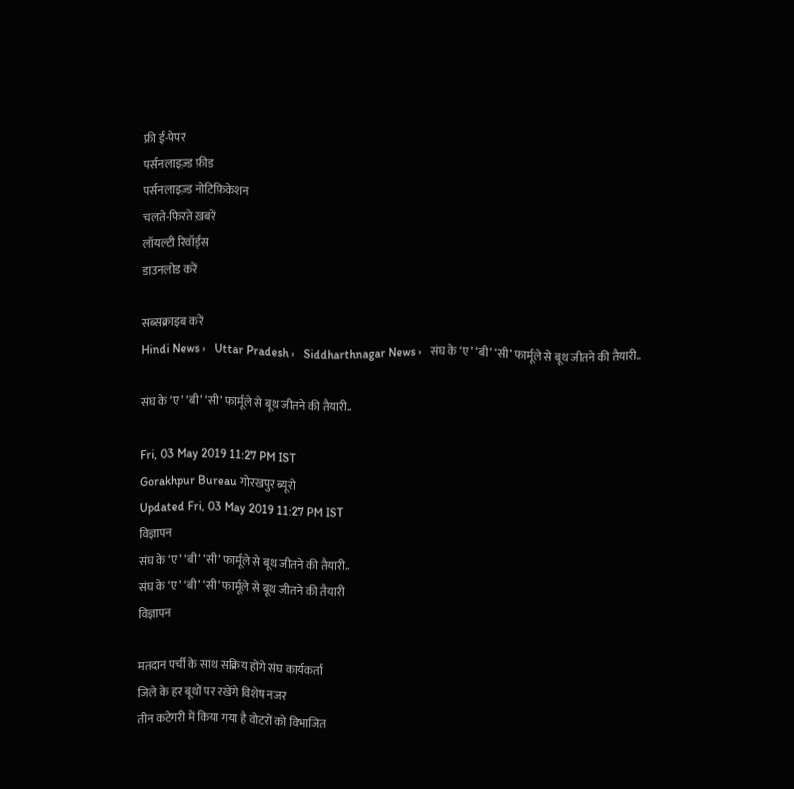फ्री ई-पेपर
पर्सनलाइज़्ड फ़ीड
पर्सनलाइज़्ड नोटिफ़िकेशन
चलते-फिरते ख़बरें
लॉयल्टी रिवॉर्ड्स
डाउनलोड करें

सब्सक्राइब करें
Hindi News ›   Uttar Pradesh ›   Siddharthnagar News ›   संघ के ‘ए’ ‘बी’ ‘सी’ फार्मूले से बूथ जीतने की तैयारी..

संघ के ‘ए’ ‘बी’ ‘सी’ फार्मूले से बूथ जीतने की तैयारी..

Fri, 03 May 2019 11:27 PM IST
Gorakhpur Bureau गोरखपुर ब्यूरो
Updated Fri, 03 May 2019 11:27 PM IST
विज्ञापन
संघ के ‘ए’ ‘बी’ ‘सी’ फार्मूले से बूथ जीतने की तैयारी..
संघ के ‘ए’ ‘बी’ ‘सी’ फार्मूले से बूथ जीतने की तैयारी
विज्ञापन

मतदान पर्ची के साथ सक्रिय होंगे संघ कार्यकर्ता
जिले के हर बूथों पर रखेंगे विशेष नजर
तीन कटेगरी में किया गया है वोटरों को विभाजित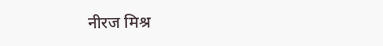नीरज मिश्र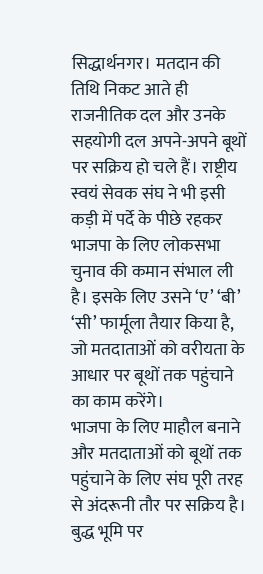सिद्धार्थनगर। मतदान की तिथि निकट आते ही राजनीतिक दल और उनके सहयोगी दल अपने-अपने बूथों पर सक्रिय हो चले हैं। राष्ट्रीय स्वयं सेवक संघ ने भी इसी कड़ी में पर्दे के पीछे रहकर भाजपा के लिए लोकसभा चुनाव की कमान संभाल ली है। इसके लिए उसने ‘ए’ ‘बी’ ‘सी’ फार्मूला तैयार किया है, जो मतदाताओं को वरीयता के आधार पर बूथों तक पहुंचाने का काम करेंगे।
भाजपा के लिए माहौल बनाने और मतदाताओं को बूथों तक पहुंचाने के लिए संघ पूरी तरह से अंदरूनी तौर पर सक्रिय है। बुद्ध भूमि पर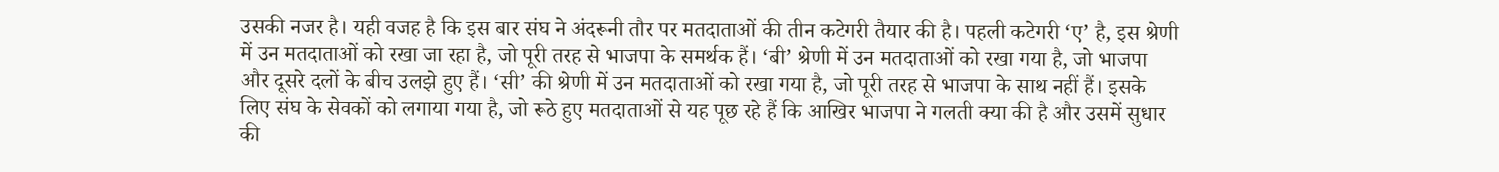उसकी नजर है। यही वजह है कि इस बार संघ ने अंदरूनी तौर पर मतदाताओं की तीन कटेगरी तैयार की है। पहली कटेगरी ‘ए’ है, इस श्रेणी में उन मतदाताओं को रखा जा रहा है, जो पूरी तरह से भाजपा के समर्थक हैं। ‘बी’ श्रेणी में उन मतदाताओं को रखा गया है, जो भाजपा और दूसरे दलों के बीच उलझे हुए हैं। ‘सी’ की श्रेणी में उन मतदाताओं को रखा गया है, जो पूरी तरह से भाजपा के साथ नहीं हैं। इसके लिए संघ के सेवकों को लगाया गया है, जो रूठे हुए मतदाताओं से यह पूछ रहे हैं कि आखिर भाजपा ने गलती क्या की है और उसमें सुधार की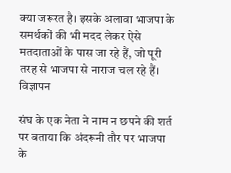क्या जरूरत है। इसके अलावा भाजपा के समर्थकों की भी मदद लेकर ऐसे मतदाताओं के पास जा रहे हैं, जो पूरी तरह से भाजपा से नाराज चल रहे हैं।
विज्ञापन

संघ के एक नेता ने नाम न छपने की शर्त पर बताया कि अंदरूनी तौर पर भाजपा के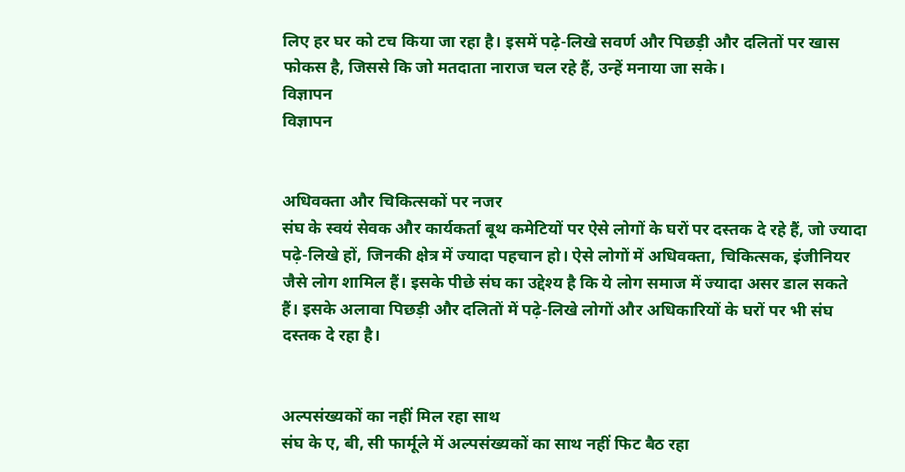लिए हर घर को टच किया जा रहा है। इसमें पढ़े-लिखे सवर्ण और पिछड़ी और दलितों पर खास फोकस है, जिससे कि जो मतदाता नाराज चल रहे हैं, उन्हें मनाया जा सके।
विज्ञापन
विज्ञापन


अधिवक्ता और चिकित्सकों पर नजर
संघ के स्वयं सेवक और कार्यकर्ता बूथ कमेटियों पर ऐसे लोगों के घरों पर दस्तक दे रहे हैं, जो ज्यादा पढ़े-लिखे हों, जिनकी क्षेत्र में ज्यादा पहचान हो। ऐसे लोगों में अधिवक्ता, चिकित्सक, इंजीनियर जैसे लोग शामिल हैं। इसके पीछे संघ का उद्देश्य है कि ये लोग समाज में ज्यादा असर डाल सकते हैं। इसके अलावा पिछड़ी और दलितों में पढ़े-लिखे लोगों और अधिकारियों के घरों पर भी संघ दस्तक दे रहा है।


अल्पसंख्यकों का नहीं मिल रहा साथ
संघ के ए, बी, सी फार्मूले में अल्पसंख्यकों का साथ नहीं फिट बैठ रहा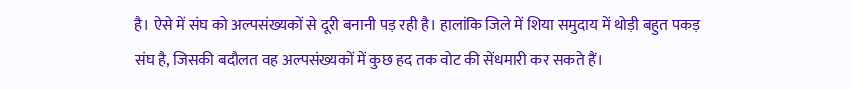है। ऐसे में संघ को अल्पसंख्यकों से दूरी बनानी पड़ रही है। हालांकि जिले में शिया समुदाय में थोड़ी बहुत पकड़ संघ है, जिसकी बदौलत वह अल्पसंख्यकों में कुछ हद तक वोट की सेंधमारी कर सकते हैं।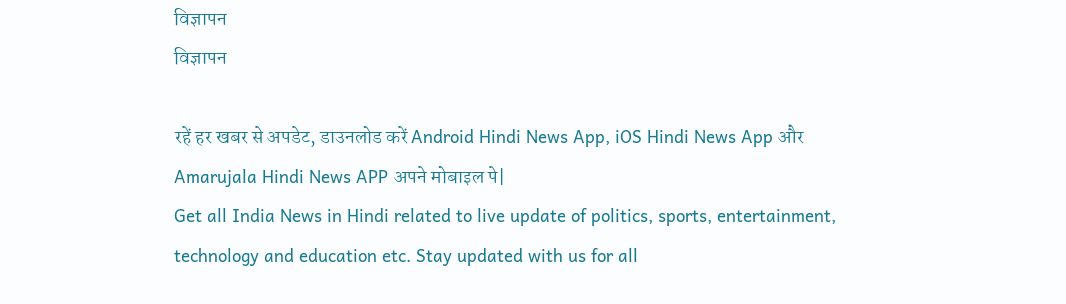विज्ञापन
विज्ञापन

रहें हर खबर से अपडेट, डाउनलोड करें Android Hindi News App, iOS Hindi News App और Amarujala Hindi News APP अपने मोबाइल पे|
Get all India News in Hindi related to live update of politics, sports, entertainment, technology and education etc. Stay updated with us for all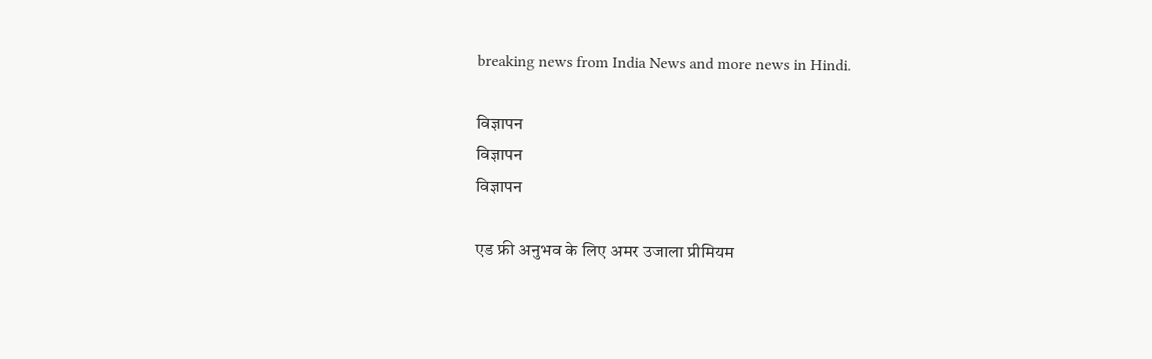breaking news from India News and more news in Hindi.

विज्ञापन
विज्ञापन
विज्ञापन

एड फ्री अनुभव के लिए अमर उजाला प्रीमियम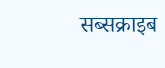सब्सक्राइब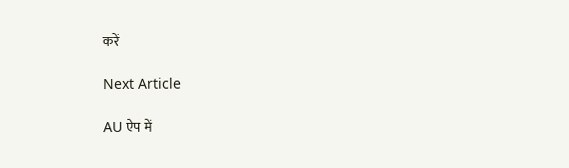करें

Next Article

AU ऐप में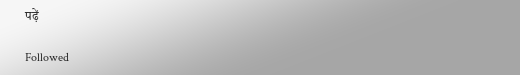पढ़ें

Followed